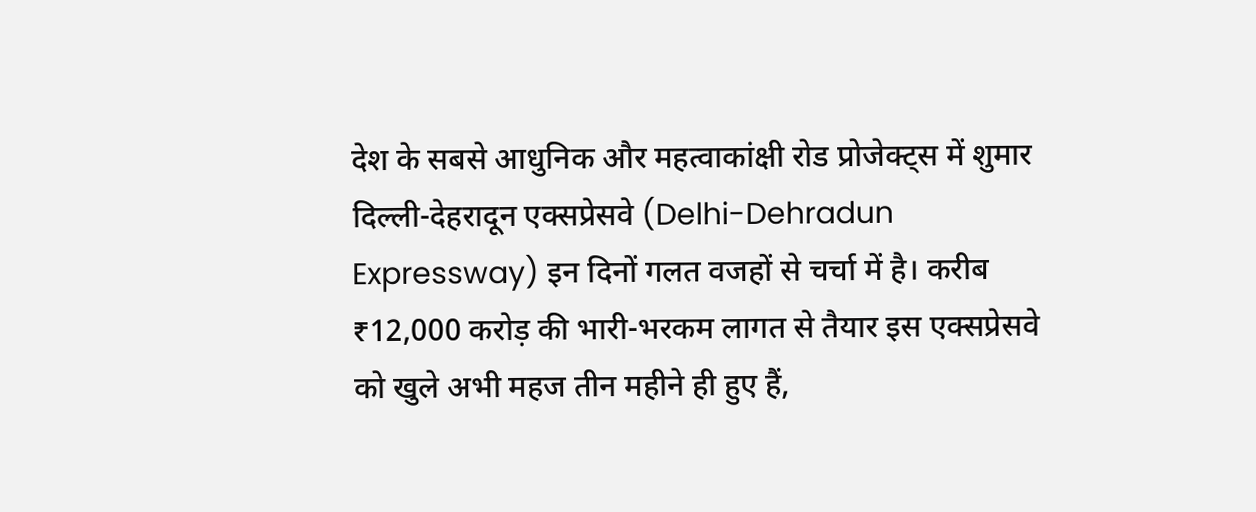देश के सबसे आधुनिक और महत्वाकांक्षी रोड प्रोजेक्ट्स में शुमार दिल्ली-देहरादून एक्सप्रेसवे (Delhi-Dehradun Expressway) इन दिनों गलत वजहों से चर्चा में है। करीब ₹12,000 करोड़ की भारी-भरकम लागत से तैयार इस एक्सप्रेसवे को खुले अभी महज तीन महीने ही हुए हैं,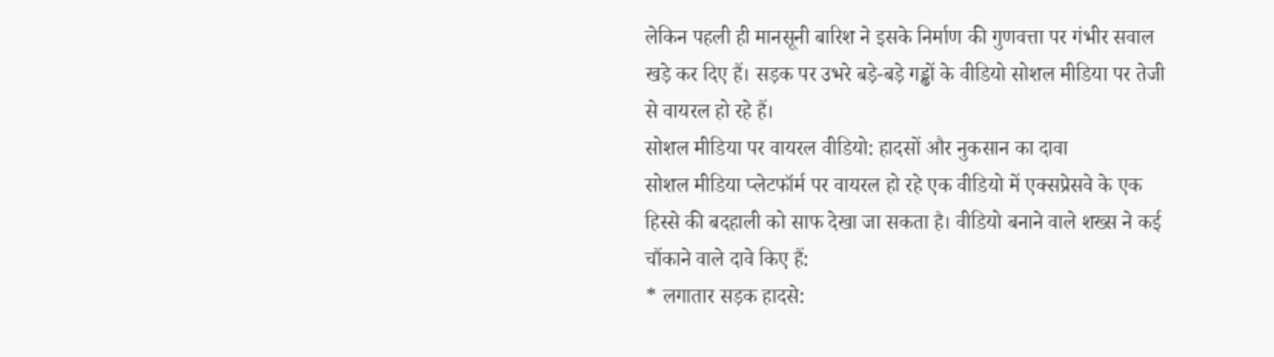लेकिन पहली ही मानसूनी बारिश ने इसके निर्माण की गुणवत्ता पर गंभीर सवाल खड़े कर दिए हैं। सड़क पर उभरे बड़े-बड़े गड्ढों के वीडियो सोशल मीडिया पर तेजी से वायरल हो रहे हैं।
सोशल मीडिया पर वायरल वीडियो: हादसों और नुकसान का दावा
सोशल मीडिया प्लेटफॉर्म पर वायरल हो रहे एक वीडियो में एक्सप्रेसवे के एक हिस्से की बदहाली को साफ देखा जा सकता है। वीडियो बनाने वाले शख्स ने कई चौंकाने वाले दावे किए हैं:
* लगातार सड़क हादसे: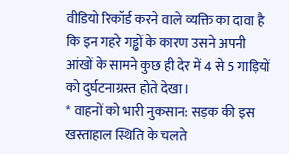वीडियो रिकॉर्ड करने वाले व्यक्ति का दावा है कि इन गहरे गड्ढों के कारण उसने अपनी आंखों के सामने कुछ ही देर में 4 से 5 गाड़ियों को दुर्घटनाग्रस्त होते देखा।
* वाहनों को भारी नुकसान: सड़क की इस खस्ताहाल स्थिति के चलते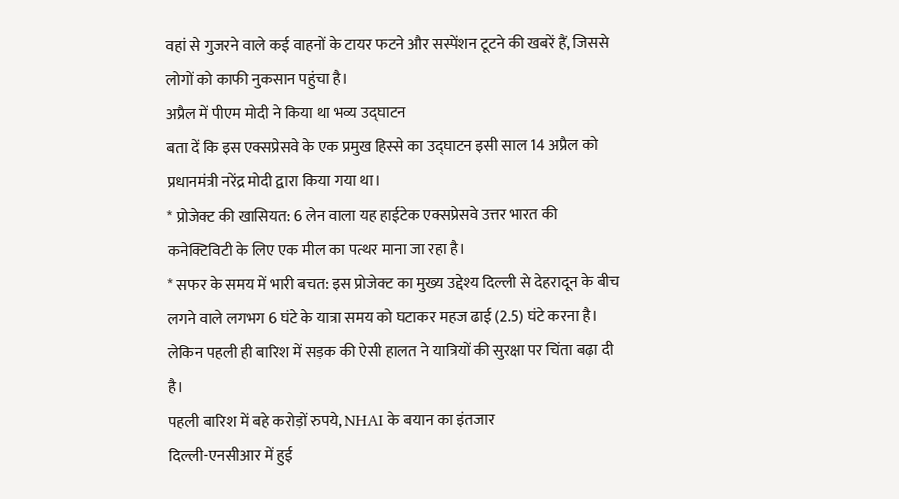वहां से गुजरने वाले कई वाहनों के टायर फटने और सस्पेंशन टूटने की खबरें हैं, जिससे लोगों को काफी नुकसान पहुंचा है।
अप्रैल में पीएम मोदी ने किया था भव्य उद्घाटन
बता दें कि इस एक्सप्रेसवे के एक प्रमुख हिस्से का उद्घाटन इसी साल 14 अप्रैल को प्रधानमंत्री नरेंद्र मोदी द्वारा किया गया था।
* प्रोजेक्ट की खासियत: 6 लेन वाला यह हाईटेक एक्सप्रेसवे उत्तर भारत की कनेक्टिविटी के लिए एक मील का पत्थर माना जा रहा है।
* सफर के समय में भारी बचत: इस प्रोजेक्ट का मुख्य उद्देश्य दिल्ली से देहरादून के बीच लगने वाले लगभग 6 घंटे के यात्रा समय को घटाकर महज ढाई (2.5) घंटे करना है। लेकिन पहली ही बारिश में सड़क की ऐसी हालत ने यात्रियों की सुरक्षा पर चिंता बढ़ा दी है।
पहली बारिश में बहे करोड़ों रुपये, NHAI के बयान का इंतजार
दिल्ली-एनसीआर में हुई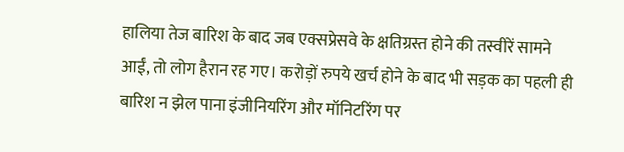हालिया तेज बारिश के बाद जब एक्सप्रेसवे के क्षतिग्रस्त होने की तस्वीरें सामने आईं, तो लोग हैरान रह गए। करोड़ों रुपये खर्च होने के बाद भी सड़क का पहली ही बारिश न झेल पाना इंजीनियरिंग और मॉनिटरिंग पर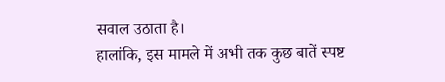सवाल उठाता है।
हालांकि, इस मामले में अभी तक कुछ बातें स्पष्ट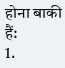होना बाकी हैं:
1.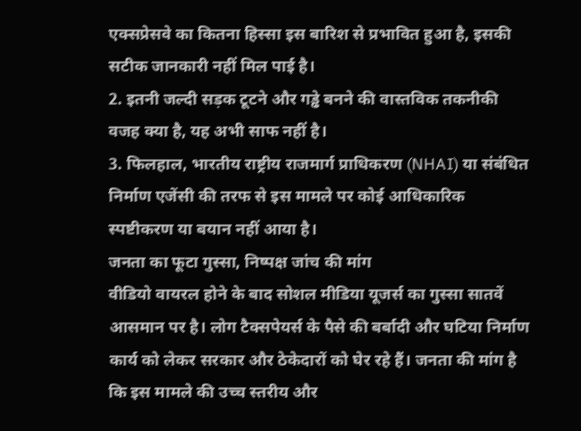एक्सप्रेसवे का कितना हिस्सा इस बारिश से प्रभावित हुआ है, इसकी सटीक जानकारी नहीं मिल पाई है।
2. इतनी जल्दी सड़क टूटने और गड्ढे बनने की वास्तविक तकनीकी वजह क्या है, यह अभी साफ नहीं है।
3. फिलहाल, भारतीय राष्ट्रीय राजमार्ग प्राधिकरण (NHAI) या संबंधित निर्माण एजेंसी की तरफ से इस मामले पर कोई आधिकारिक स्पष्टीकरण या बयान नहीं आया है।
जनता का फूटा गुस्सा, निष्पक्ष जांच की मांग
वीडियो वायरल होने के बाद सोशल मीडिया यूजर्स का गुस्सा सातवें आसमान पर है। लोग टैक्सपेयर्स के पैसे की बर्बादी और घटिया निर्माण कार्य को लेकर सरकार और ठेकेदारों को घेर रहे हैं। जनता की मांग है कि इस मामले की उच्च स्तरीय और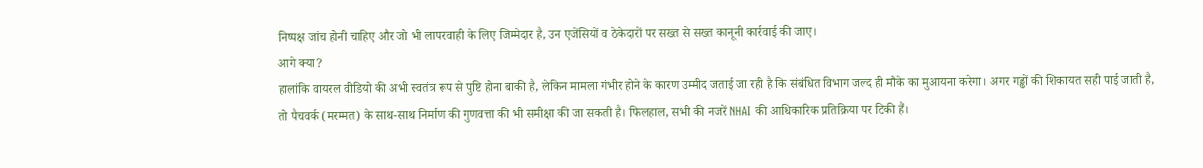निष्पक्ष जांच होनी चाहिए और जो भी लापरवाही के लिए जिम्मेदार है, उन एजेंसियों व ठेकेदारों पर सख्त से सख्त कानूनी कार्रवाई की जाए।
आगे क्या?
हालांकि वायरल वीडियो की अभी स्वतंत्र रूप से पुष्टि होना बाकी है, लेकिन मामला गंभीर होने के कारण उम्मीद जताई जा रही है कि संबंधित विभाग जल्द ही मौके का मुआयना करेगा। अगर गड्ढों की शिकायत सही पाई जाती है, तो पैचवर्क (मरम्मत) के साथ-साथ निर्माण की गुणवत्ता की भी समीक्षा की जा सकती है। फिलहाल, सभी की नजरें NHAI की आधिकारिक प्रतिक्रिया पर टिकी हैं।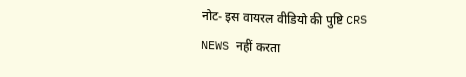नोट- इस वायरल वीडियो की पुष्टि CRS NEWS नहीं करता